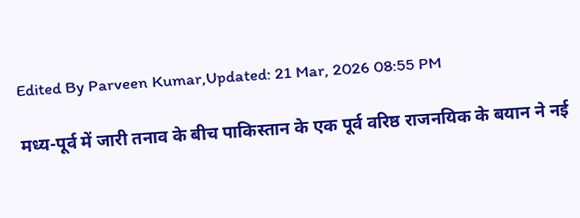Edited By Parveen Kumar,Updated: 21 Mar, 2026 08:55 PM

मध्य-पूर्व में जारी तनाव के बीच पाकिस्तान के एक पूर्व वरिष्ठ राजनयिक के बयान ने नई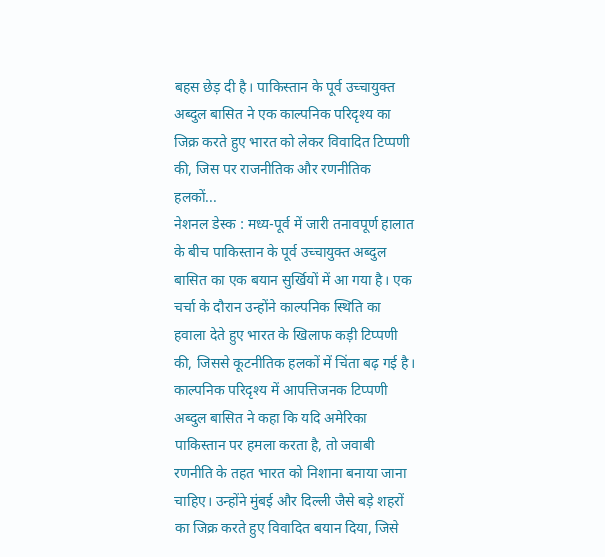बहस छेड़ दी है। पाकिस्तान के पूर्व उच्चायुक्त अब्दुल बासित ने एक काल्पनिक परिदृश्य का जिक्र करते हुए भारत को लेकर विवादित टिप्पणी की, जिस पर राजनीतिक और रणनीतिक हलकों...
नेशनल डेस्क : मध्य-पूर्व में जारी तनावपूर्ण हालात के बीच पाकिस्तान के पूर्व उच्चायुक्त अब्दुल बासित का एक बयान सुर्खियों में आ गया है। एक चर्चा के दौरान उन्होंने काल्पनिक स्थिति का हवाला देते हुए भारत के खिलाफ कड़ी टिप्पणी की, जिससे कूटनीतिक हलकों में चिंता बढ़ गई है।
काल्पनिक परिदृश्य में आपत्तिजनक टिप्पणी
अब्दुल बासित ने कहा कि यदि अमेरिका पाकिस्तान पर हमला करता है, तो जवाबी रणनीति के तहत भारत को निशाना बनाया जाना चाहिए। उन्होंने मुंबई और दिल्ली जैसे बड़े शहरों का जिक्र करते हुए विवादित बयान दिया, जिसे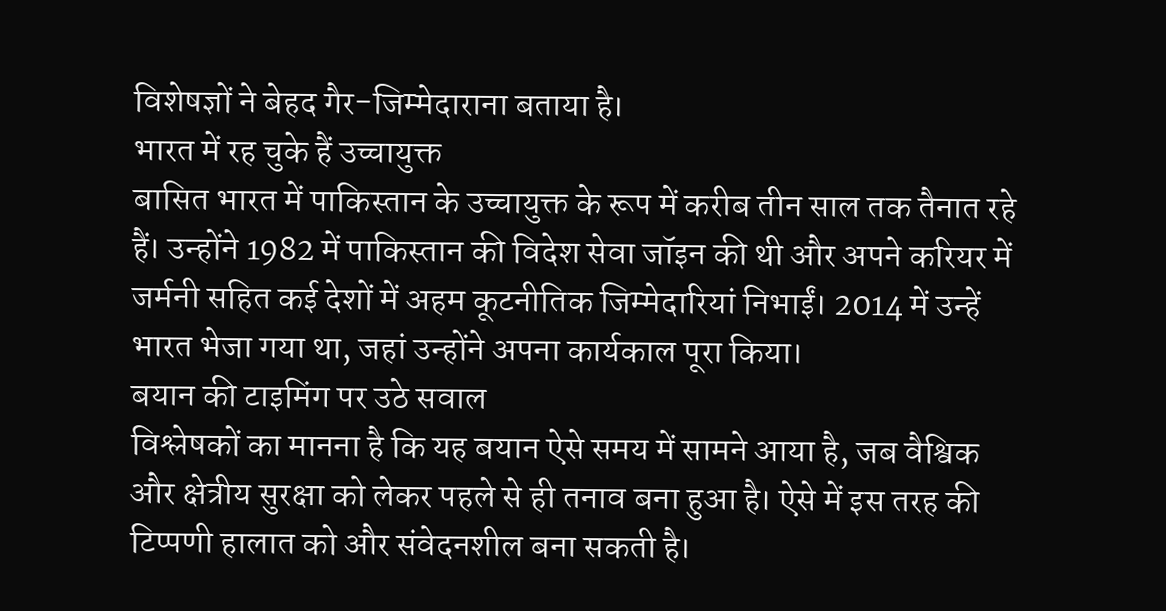विशेषज्ञों ने बेहद गैर-जिम्मेदाराना बताया है।
भारत में रह चुके हैं उच्चायुक्त
बासित भारत में पाकिस्तान के उच्चायुक्त के रूप में करीब तीन साल तक तैनात रहे हैं। उन्होंने 1982 में पाकिस्तान की विदेश सेवा जॉइन की थी और अपने करियर में जर्मनी सहित कई देशों में अहम कूटनीतिक जिम्मेदारियां निभाईं। 2014 में उन्हें भारत भेजा गया था, जहां उन्होंने अपना कार्यकाल पूरा किया।
बयान की टाइमिंग पर उठे सवाल
विश्लेषकों का मानना है कि यह बयान ऐसे समय में सामने आया है, जब वैश्विक और क्षेत्रीय सुरक्षा को लेकर पहले से ही तनाव बना हुआ है। ऐसे में इस तरह की टिप्पणी हालात को और संवेदनशील बना सकती है।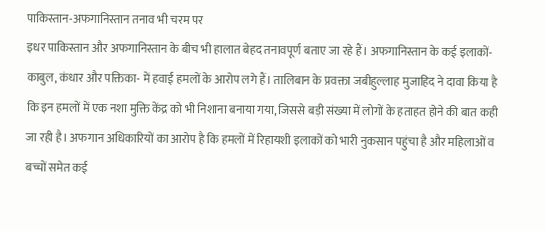पाकिस्तान-अफगानिस्तान तनाव भी चरम पर
इधर पाकिस्तान और अफगानिस्तान के बीच भी हालात बेहद तनावपूर्ण बताए जा रहे हैं। अफगानिस्तान के कई इलाकों- काबुल, कंधार और पक्तिका- में हवाई हमलों के आरोप लगे हैं। तालिबान के प्रवक्ता जबीहुल्लाह मुजाहिद ने दावा किया है कि इन हमलों में एक नशा मुक्ति केंद्र को भी निशाना बनाया गया, जिससे बड़ी संख्या में लोगों के हताहत होने की बात कही जा रही है। अफगान अधिकारियों का आरोप है कि हमलों में रिहायशी इलाकों को भारी नुकसान पहुंचा है और महिलाओं व बच्चों समेत कई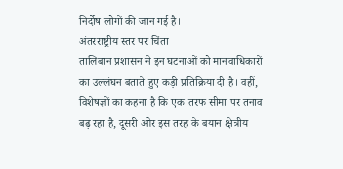निर्दोष लोगों की जान गई है।
अंतरराष्ट्रीय स्तर पर चिंता
तालिबान प्रशासन ने इन घटनाओं को मानवाधिकारों का उल्लंघन बताते हुए कड़ी प्रतिक्रिया दी है। वहीं, विशेषज्ञों का कहना है कि एक तरफ सीमा पर तनाव बढ़ रहा है, दूसरी ओर इस तरह के बयान क्षेत्रीय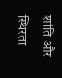शांति और स्थिरता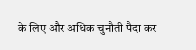के लिए और अधिक चुनौती पैदा कर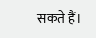सकते हैं।